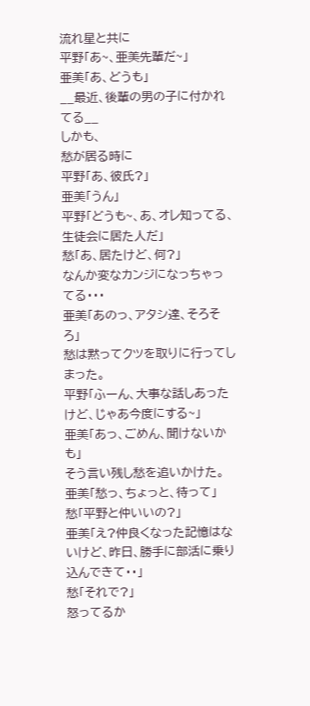流れ星と共に
平野「あ~、亜美先輩だ~」
亜美「あ、どうも」
__最近、後輩の男の子に付かれてる__
しかも、
愁が居る時に
平野「あ、彼氏?」
亜美「うん」
平野「どうも~、あ、オレ知ってる、生徒会に居た人だ」
愁「あ、居たけど、何?」
なんか変なカンジになっちゃってる・・・
亜美「あのっ、アタシ達、そろそろ」
愁は黙ってクツを取りに行ってしまった。
平野「ふーん、大事な話しあったけど、じゃあ今度にする~」
亜美「あっ、ごめん、聞けないかも」
そう言い残し愁を追いかけた。
亜美「愁っ、ちょっと、待って」
愁「平野と仲いいの?」
亜美「え?仲良くなった記憶はないけど、昨日、勝手に部活に乗り込んできて・・」
愁「それで?」
怒ってるか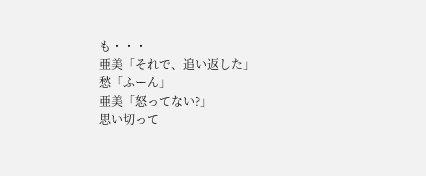も・・・
亜美「それで、追い返した」
愁「ふーん」
亜美「怒ってない?」
思い切って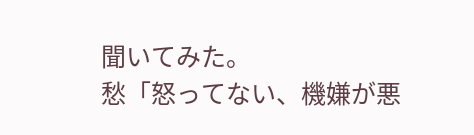聞いてみた。
愁「怒ってない、機嫌が悪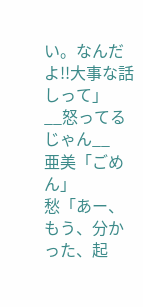い。なんだよ!!大事な話しって」
__怒ってるじゃん__
亜美「ごめん」
愁「あー、もう、分かった、起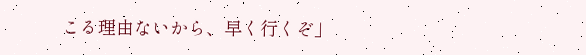こる理由ないから、早く行くぞ」